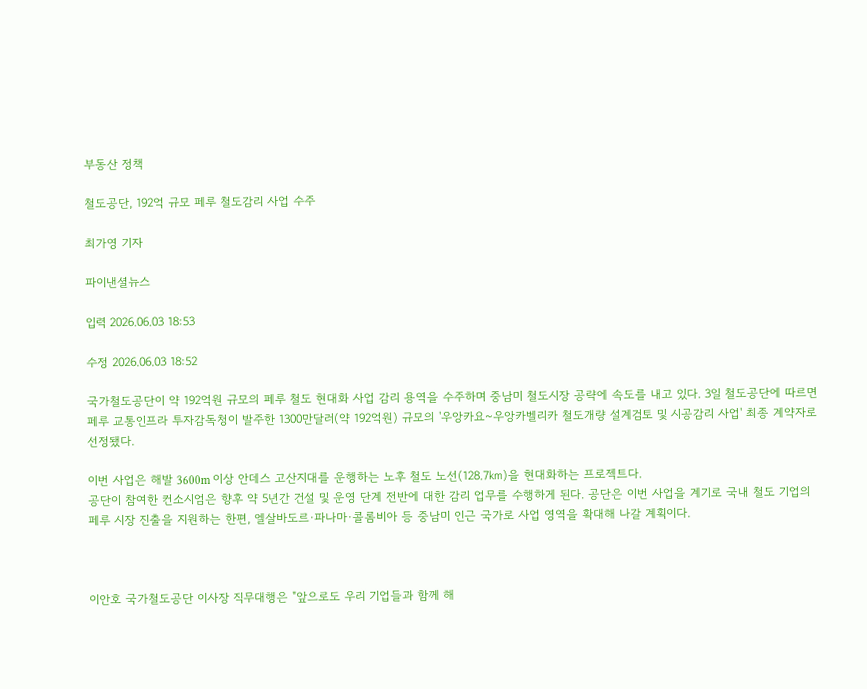부동산 정책

철도공단, 192억 규모 페루 철도감리 사업 수주

최가영 기자

파이낸셜뉴스

입력 2026.06.03 18:53

수정 2026.06.03 18:52

국가철도공단이 약 192억원 규모의 페루 철도 현대화 사업 감리 용역을 수주하며 중남미 철도시장 공략에 속도를 내고 있다. 3일 철도공단에 따르면 페루 교통인프라 투자감독청이 발주한 1300만달러(약 192억원) 규모의 '우앙카요~우앙카벨리카 철도개량 설계검토 및 시공감리 사업' 최종 계약자로 선정됐다.

이번 사업은 해발 3600m 이상 안데스 고산지대를 운행하는 노후 철도 노선(128.7㎞)을 현대화하는 프로젝트다.
공단이 참여한 컨소시엄은 향후 약 5년간 건설 및 운영 단계 전반에 대한 감리 업무를 수행하게 된다. 공단은 이번 사업을 계기로 국내 철도 기업의 페루 시장 진출을 지원하는 한편, 엘살바도르·파나마·콜롬비아 등 중남미 인근 국가로 사업 영역을 확대해 나갈 계획이다.



이안호 국가철도공단 이사장 직무대행은 "앞으로도 우리 기업들과 함께 해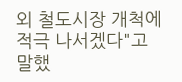외 철도시장 개척에 적극 나서겠다"고 말했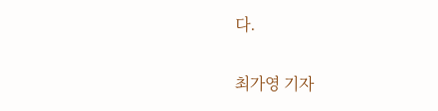다.

최가영 기자